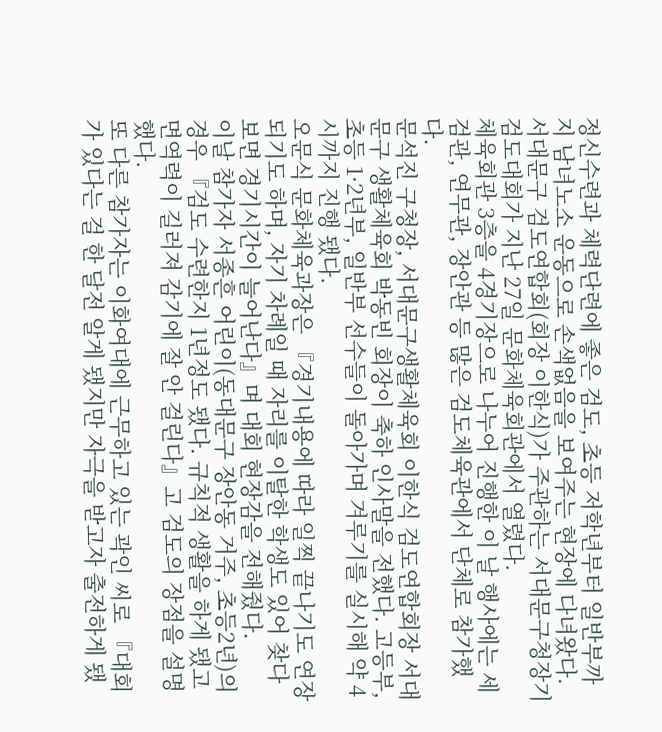정신수련과 체력단련에 좋은 검도, 초등 저학년부터 일반부까지 남녀노소 운동으로 손색없음을 보여주는 현장에 다녀왔다.
서대문구 검도연합회(회장 이한식)가 주관하는 서대문구청장기 검도대회가 지난 27일 문화체육회관에서 열렸다.
체육회관 3층을 4경기장으로 나누어 진행한 이 날 행사에는 세검관, 연무관, 장안관 등 많은 검도체육관에서 단체로 참가했다.
문석진 구청장, 서대문구생활체육회 이한식 검도연합회장 서대문구 생활체육회 박동빈 회장이 축하 인사말을 전했다. 고등부, 초등 1·2년부, 일반부 선수들이 돌아가며 겨루기를 실시해 약 4시까지 진행 됐다.
오문식 문화체육과장은 『경기내용에 따라 일찍 끝나기도 연장되기도 하며, 자기 차례일 때 자리를 이탈한 학생도 있어 찾다 보면 경기시간이 늘어난다』며 대회 현장감을 전해줬다.
이날 참가자 서종흔 어린이(동대문구 장안동 거주, 초등2년)의 경우 『검도 수련한지 1년정도 됐다. 규칙적 생활을 하게 됐고 면역력이 길러져 감기에 잘 안 걸린다』고 검도의 장점을 설명했다.
또 다른 참가자는 이화여대에 근무하고 있는 곽인 씨로 『대회가 있다는 걸 한 달전 알게 됐지만 자극을 받고자 출전하게 됐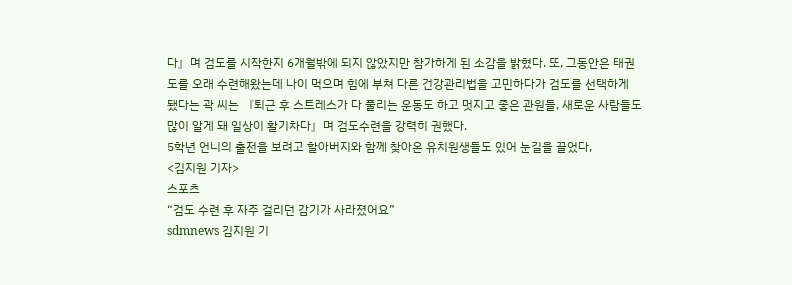다』며 검도를 시작한지 6개월밖에 되지 않았지만 참가하게 된 소감을 밝혔다. 또, 그동안은 태권도를 오래 수련해왔는데 나이 먹으며 힘에 부쳐 다른 건강관리법을 고민하다가 검도를 선택하게 됐다는 곽 씨는 『퇴근 후 스트레스가 다 풀리는 운동도 하고 멋지고 좋은 관원들, 새로운 사람들도 많이 알게 돼 일상이 활기차다』며 검도수련을 강력히 권했다.
5학년 언니의 출전을 보려고 할아버지와 함께 찾아온 유치원생들도 있어 눈길을 끌었다,
<김지원 기자>
스포츠
“검도 수련 후 자주 걸리던 감기가 사라졌어요”
sdmnews 김지원 기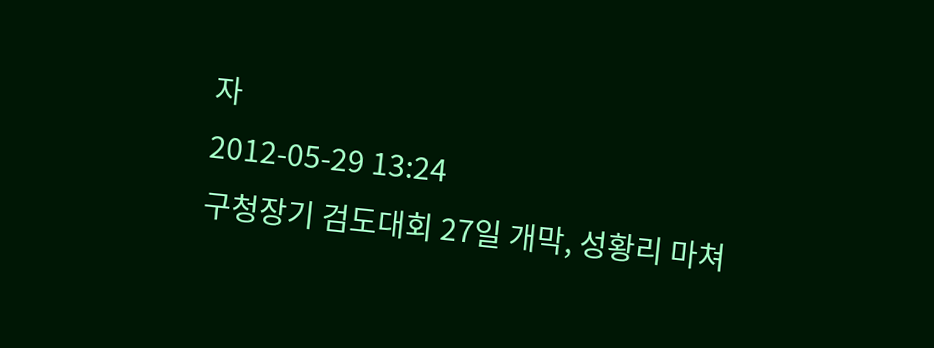자
2012-05-29 13:24
구청장기 검도대회 27일 개막, 성황리 마쳐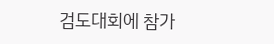검도대회에 참가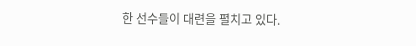한 선수들이 대련을 펼치고 있다.